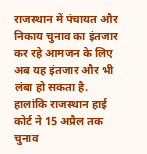राजस्थान में पंचायत और निकाय चुनाव का इंतजार कर रहे आमजन के लिए अब यह इंतजार और भी लंबा हो सकता है. हालांकि राजस्थान हाई कोर्ट ने 15 अप्रैल तक चुनाव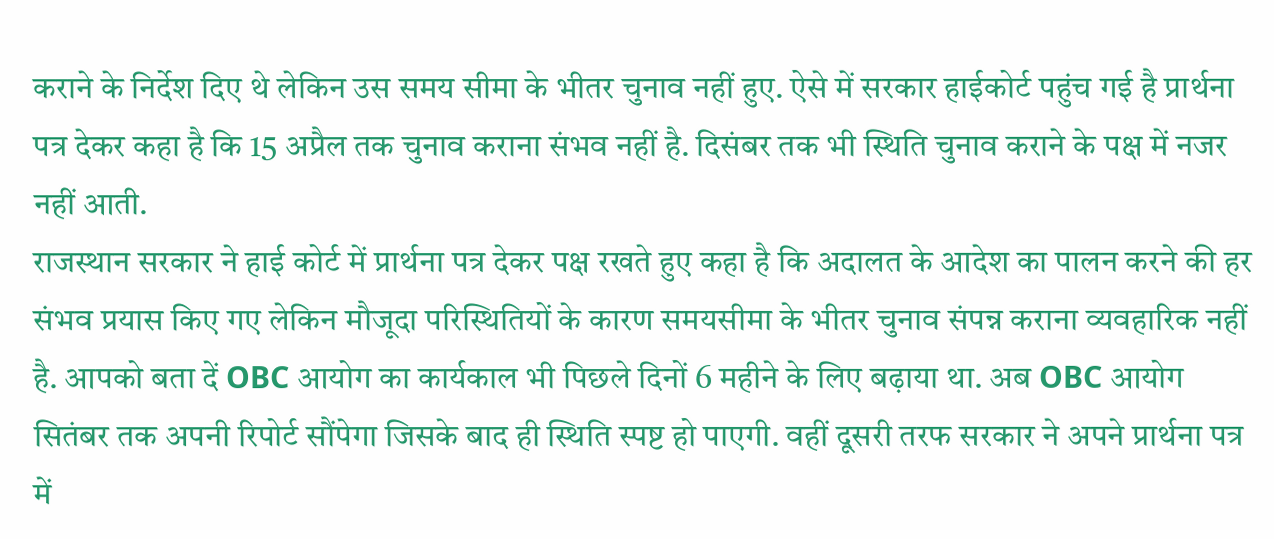कराने के निर्देश दिए थे लेकिन उस समय सीमा के भीतर चुनाव नहीं हुए. ऐसे में सरकार हाईकोर्ट पहुंच गई है प्रार्थना पत्र देकर कहा है कि 15 अप्रैल तक चुनाव कराना संभव नहीं है. दिसंबर तक भी स्थिति चुनाव कराने के पक्ष में नजर नहीं आती.
राजस्थान सरकार ने हाई कोर्ट में प्रार्थना पत्र देकर पक्ष रखते हुए कहा है कि अदालत के आदेश का पालन करने की हर संभव प्रयास किए गए लेकिन मौजूदा परिस्थितियों के कारण समयसीमा के भीतर चुनाव संपन्न कराना व्यवहारिक नहीं है. आपको बता दें OBC आयोग का कार्यकाल भी पिछले दिनों 6 महीने के लिए बढ़ाया था. अब OBC आयोग सितंबर तक अपनी रिपोर्ट सौंपेगा जिसके बाद ही स्थिति स्पष्ट हो पाएगी. वहीं दूसरी तरफ सरकार ने अपने प्रार्थना पत्र में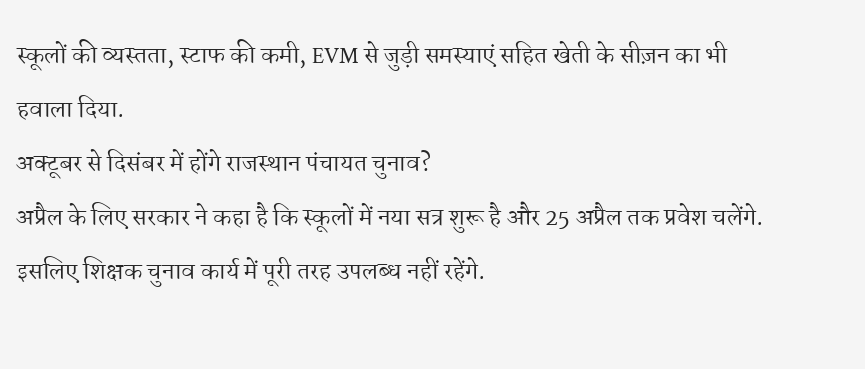स्कूलों की व्यस्तता, स्टाफ की कमी, EVM से जुड़ी समस्याएं सहित खेती के सीज़न का भी हवाला दिया.
अक्टूबर से दिसंबर में होंगे राजस्थान पंचायत चुनाव?
अप्रैल के लिए सरकार ने कहा है कि स्कूलों में नया सत्र शुरू है और 25 अप्रैल तक प्रवेश चलेंगे. इसलिए शिक्षक चुनाव कार्य में पूरी तरह उपलब्ध नहीं रहेंगे.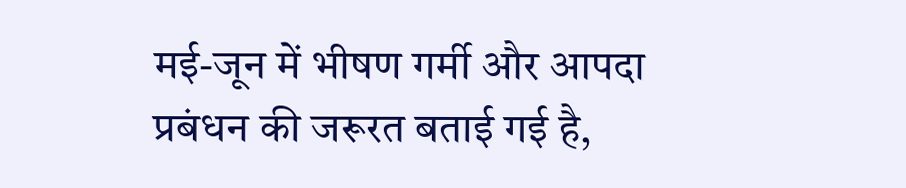मई-जून में भीषण गर्मी और आपदा प्रबंधन की जरूरत बताई गई है,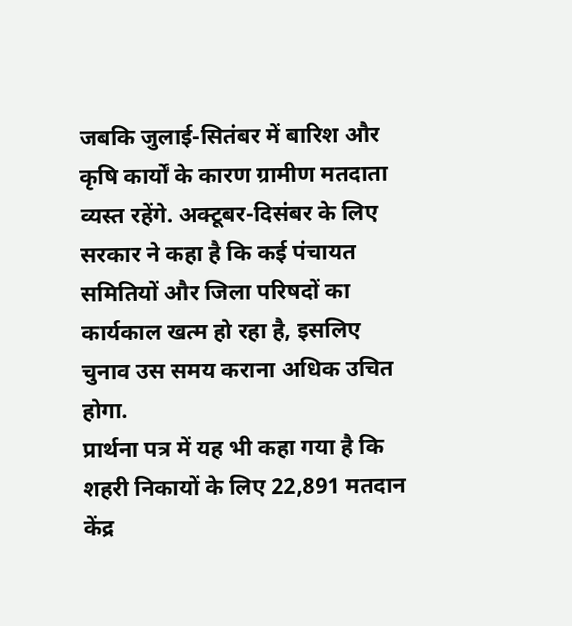जबकि जुलाई-सितंबर में बारिश और कृषि कार्यों के कारण ग्रामीण मतदाता व्यस्त रहेंगे. अक्टूबर-दिसंबर के लिए सरकार ने कहा है कि कई पंचायत समितियों और जिला परिषदों का कार्यकाल खत्म हो रहा है, इसलिए चुनाव उस समय कराना अधिक उचित होगा.
प्रार्थना पत्र में यह भी कहा गया है कि शहरी निकायों के लिए 22,891 मतदान केंद्र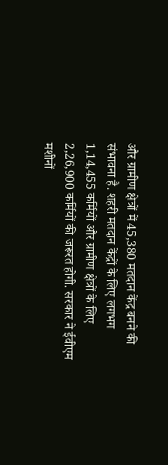और ग्रामीण क्षेत्रों में 45,380 मतदान केंद्र बनने की संभावना है. शहरी मतदान केंद्रों के लिए लगभग 1,14,455 कर्मियों और ग्रामीण क्षेत्रों के लिए 2,26,900 कर्मियों की जरूरत होगी. सरकार ने ईवीएम मशीनों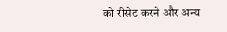को रीसेट करने और अन्य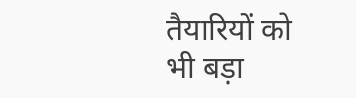तैयारियों को भी बड़ा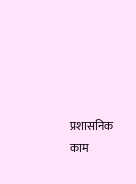प्रशासनिक काम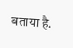बताया है.